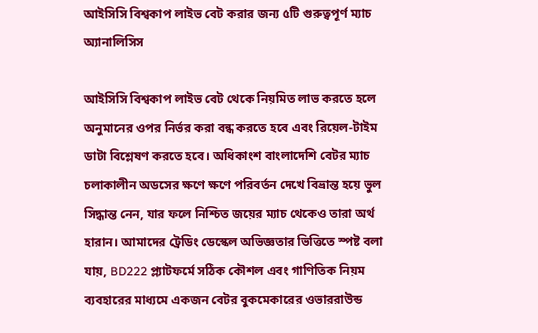আইসিসি বিশ্বকাপ লাইভ বেট করার জন্য ৫টি গুরুত্বপূর্ণ ম্যাচ অ্যানালিসিস

আইসিসি বিশ্বকাপ লাইভ বেট থেকে নিয়মিত লাভ করতে হলে অনুমানের ওপর নির্ভর করা বন্ধ করতে হবে এবং রিয়েল-টাইম ডাটা বিশ্লেষণ করতে হবে। অধিকাংশ বাংলাদেশি বেটর ম্যাচ চলাকালীন অডসের ক্ষণে ক্ষণে পরিবর্তন দেখে বিভ্রান্ত হয়ে ভুল সিদ্ধান্ত নেন, যার ফলে নিশ্চিত জয়ের ম্যাচ থেকেও তারা অর্থ হারান। আমাদের ট্রেডিং ডেস্কেল অভিজ্ঞতার ভিত্তিতে স্পষ্ট বলা যায়, BD222 প্ল্যাটফর্মে সঠিক কৌশল এবং গাণিতিক নিয়ম ব্যবহারের মাধ্যমে একজন বেটর বুকমেকারের ওভাররাউন্ড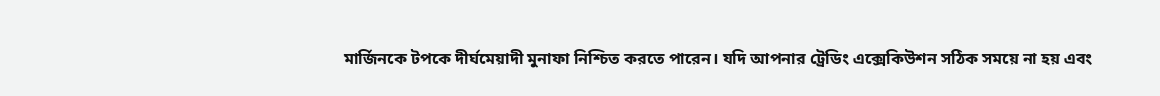মার্জিনকে টপকে দীর্ঘমেয়াদী মুনাফা নিশ্চিত করতে পারেন। যদি আপনার ট্রেডিং এক্সেকিউশন সঠিক সময়ে না হয় এবং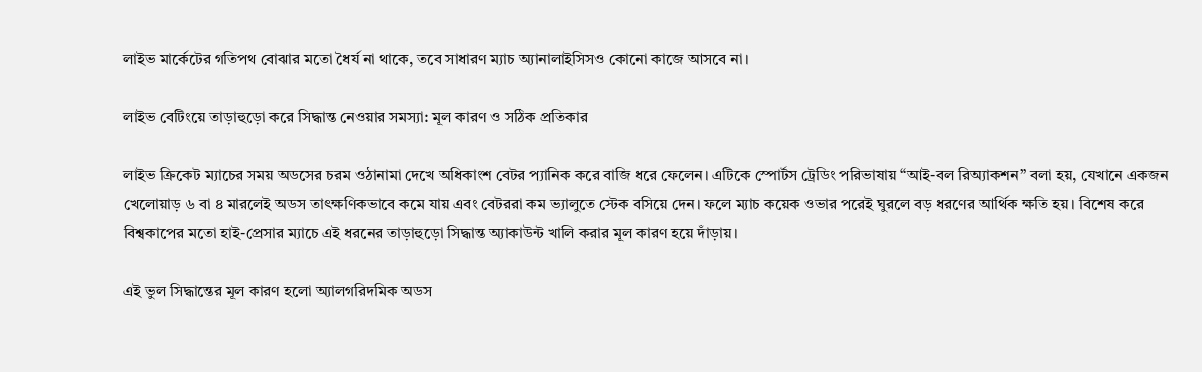লাইভ মার্কেটের গতিপথ বোঝার মতো ধৈর্য না থাকে, তবে সাধারণ ম্যাচ অ্যানালাইসিসও কোনো কাজে আসবে না।

লাইভ বেটিংয়ে তাড়াহুড়ো করে সিদ্ধান্ত নেওয়ার সমস্যা: মূল কারণ ও সঠিক প্রতিকার

লাইভ ক্রিকেট ম্যাচের সময় অডসের চরম ওঠানামা দেখে অধিকাংশ বেটর প্যানিক করে বাজি ধরে ফেলেন। এটিকে স্পোর্টস ট্রেডিং পরিভাষায় “আই-বল রিঅ্যাকশন” বলা হয়, যেখানে একজন খেলোয়াড় ৬ বা ৪ মারলেই অডস তাৎক্ষণিকভাবে কমে যায় এবং বেটররা কম ভ্যালুতে স্টেক বসিয়ে দেন। ফলে ম্যাচ কয়েক ওভার পরেই ঘুরলে বড় ধরণের আর্থিক ক্ষতি হয়। বিশেষ করে বিশ্বকাপের মতো হাই-প্রেসার ম্যাচে এই ধরনের তাড়াহুড়ো সিদ্ধান্ত অ্যাকাউন্ট খালি করার মূল কারণ হয়ে দাঁড়ায়।

এই ভুল সিদ্ধান্তের মূল কারণ হলো অ্যালগরিদমিক অডস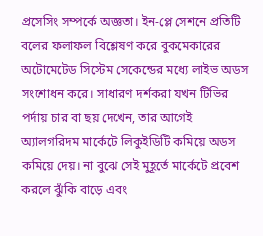প্রসেসিং সম্পর্কে অজ্ঞতা। ইন-প্লে সেশনে প্রতিটি বলের ফলাফল বিশ্লেষণ করে বুকমেকারের অটোমেটেড সিস্টেম সেকেন্ডের মধ্যে লাইভ অডস সংশোধন করে। সাধারণ দর্শকরা যখন টিভির পর্দায় চার বা ছয় দেখেন, তার আগেই অ্যালগরিদম মার্কেটে লিকুইডিটি কমিয়ে অডস কমিয়ে দেয়। না বুঝে সেই মুহূর্তে মার্কেটে প্রবেশ করলে ঝুঁকি বাড়ে এবং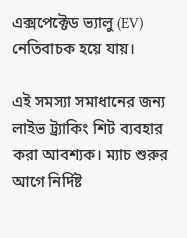এক্সপেক্টেড ভ্যালু (EV) নেতিবাচক হয়ে যায়।

এই সমস্যা সমাধানের জন্য লাইভ ট্র্যাকিং শিট ব্যবহার করা আবশ্যক। ম্যাচ শুরুর আগে নির্দিষ্ট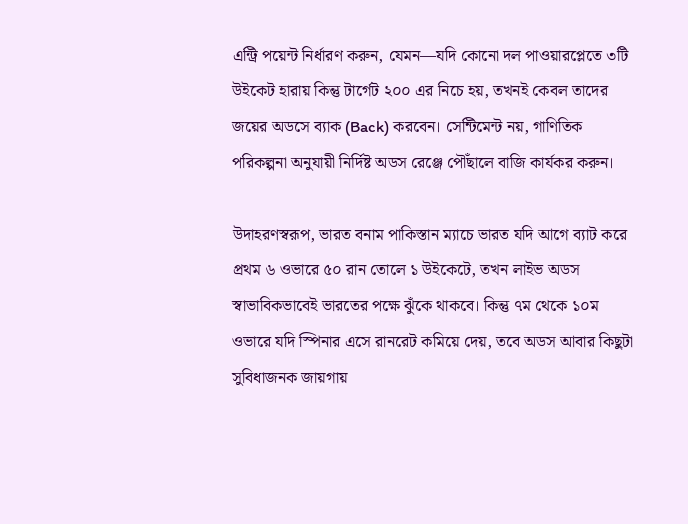এন্ট্রি পয়েন্ট নির্ধারণ করুন, যেমন—যদি কোনো দল পাওয়ারপ্লেতে ৩টি উইকেট হারায় কিন্তু টার্গেট ২০০ এর নিচে হয়, তখনই কেবল তাদের জয়ের অডসে ব্যাক (Back) করবেন। সেন্টিমেন্ট নয়, গাণিতিক পরিকল্পনা অনুযায়ী নির্দিষ্ট অডস রেঞ্জে পৌঁছালে বাজি কার্যকর করুন।

উদাহরণস্বরূপ, ভারত বনাম পাকিস্তান ম্যাচে ভারত যদি আগে ব্যাট করে প্রথম ৬ ওভারে ৫০ রান তোলে ১ উইকেটে, তখন লাইভ অডস স্বাভাবিকভাবেই ভারতের পক্ষে ঝুঁকে থাকবে। কিন্তু ৭ম থেকে ১০ম ওভারে যদি স্পিনার এসে রানরেট কমিয়ে দেয়, তবে অডস আবার কিছুটা সুবিধাজনক জায়গায়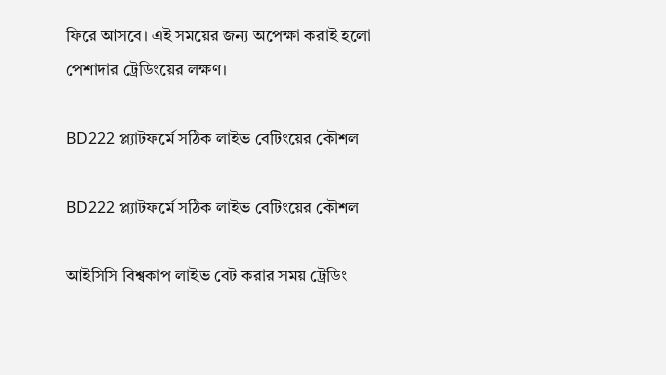ফিরে আসবে। এই সময়ের জন্য অপেক্ষা করাই হলো পেশাদার ট্রেডিংয়ের লক্ষণ।

BD222 প্ল্যাটফর্মে সঠিক লাইভ বেটিংয়ের কৌশল

BD222 প্ল্যাটফর্মে সঠিক লাইভ বেটিংয়ের কৌশল

আইসিসি বিশ্বকাপ লাইভ বেট করার সময় ট্রেডিং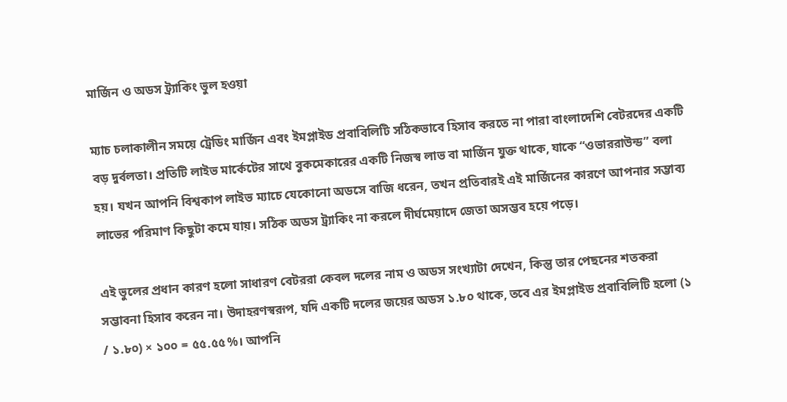মার্জিন ও অডস ট্র্যাকিং ভুল হওয়া

ম্যাচ চলাকালীন সময়ে ট্রেডিং মার্জিন এবং ইমপ্লাইড প্রবাবিলিটি সঠিকভাবে হিসাব করতে না পারা বাংলাদেশি বেটরদের একটি বড় দুর্বলতা। প্রতিটি লাইভ মার্কেটের সাথে বুকমেকারের একটি নিজস্ব লাভ বা মার্জিন যুক্ত থাকে, যাকে “ওভাররাউন্ড” বলা হয়। যখন আপনি বিশ্বকাপ লাইভ ম্যাচে যেকোনো অডসে বাজি ধরেন, তখন প্রতিবারই এই মার্জিনের কারণে আপনার সম্ভাব্য লাভের পরিমাণ কিছুটা কমে যায়। সঠিক অডস ট্র্যাকিং না করলে দীর্ঘমেয়াদে জেতা অসম্ভব হয়ে পড়ে।

এই ভুলের প্রধান কারণ হলো সাধারণ বেটররা কেবল দলের নাম ও অডস সংখ্যাটা দেখেন, কিন্তু তার পেছনের শতকরা সম্ভাবনা হিসাব করেন না। উদাহরণস্বরূপ, যদি একটি দলের জয়ের অডস ১.৮০ থাকে, তবে এর ইমপ্লাইড প্রবাবিলিটি হলো (১ / ১.৮০) × ১০০ = ৫৫.৫৫%। আপনি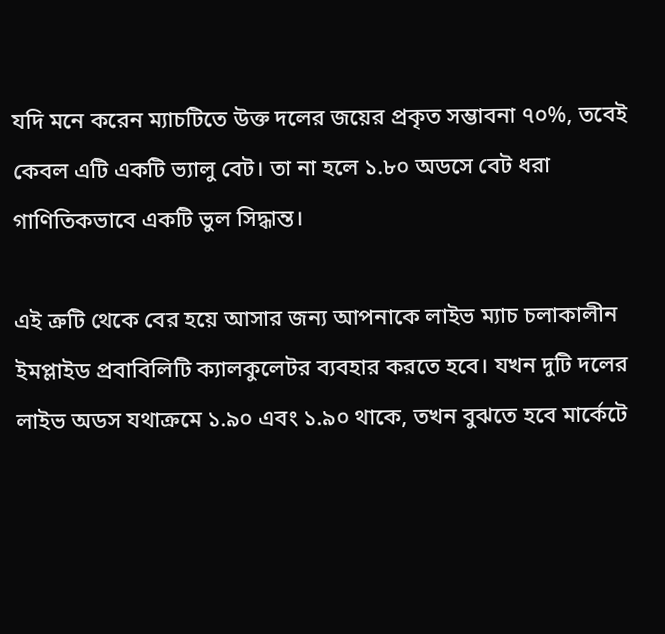যদি মনে করেন ম্যাচটিতে উক্ত দলের জয়ের প্রকৃত সম্ভাবনা ৭০%, তবেই কেবল এটি একটি ভ্যালু বেট। তা না হলে ১.৮০ অডসে বেট ধরা গাণিতিকভাবে একটি ভুল সিদ্ধান্ত।

এই ত্রুটি থেকে বের হয়ে আসার জন্য আপনাকে লাইভ ম্যাচ চলাকালীন ইমপ্লাইড প্রবাবিলিটি ক্যালকুলেটর ব্যবহার করতে হবে। যখন দুটি দলের লাইভ অডস যথাক্রমে ১.৯০ এবং ১.৯০ থাকে, তখন বুঝতে হবে মার্কেটে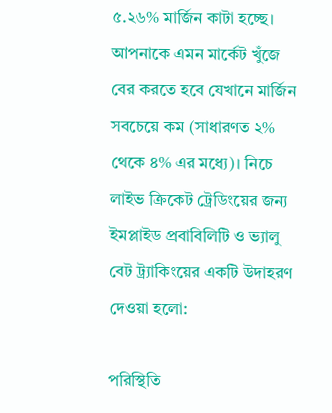৫.২৬% মার্জিন কাটা হচ্ছে। আপনাকে এমন মার্কেট খুঁজে বের করতে হবে যেখানে মার্জিন সবচেয়ে কম (সাধারণত ২% থেকে ৪% এর মধ্যে)। নিচে লাইভ ক্রিকেট ট্রেডিংয়ের জন্য ইমপ্লাইড প্রবাবিলিটি ও ভ্যালু বেট ট্র্যাকিংয়ের একটি উদাহরণ দেওয়া হলো:

পরিস্থিতি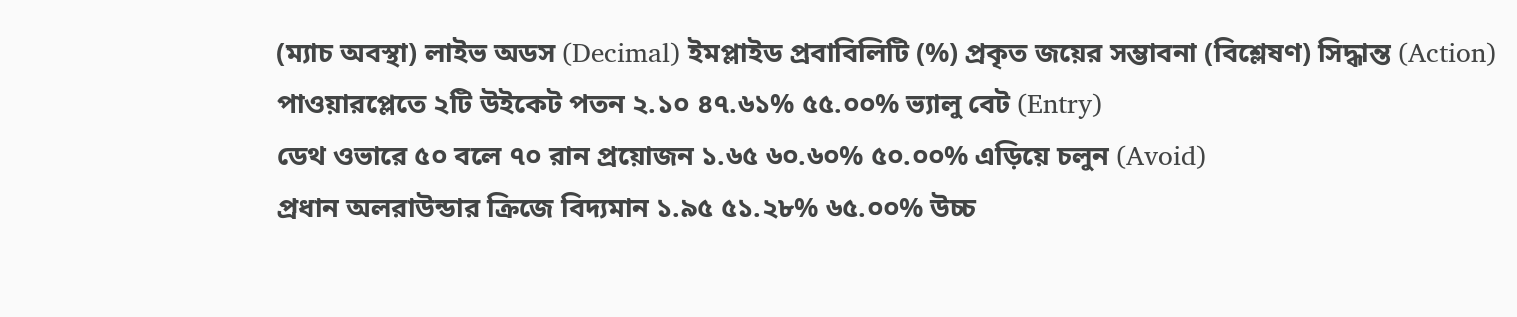(ম্যাচ অবস্থা) লাইভ অডস (Decimal) ইমপ্লাইড প্রবাবিলিটি (%) প্রকৃত জয়ের সম্ভাবনা (বিশ্লেষণ) সিদ্ধান্ত (Action)
পাওয়ারপ্লেতে ২টি উইকেট পতন ২.১০ ৪৭.৬১% ৫৫.০০% ভ্যালু বেট (Entry)
ডেথ ওভারে ৫০ বলে ৭০ রান প্রয়োজন ১.৬৫ ৬০.৬০% ৫০.০০% এড়িয়ে চলুন (Avoid)
প্রধান অলরাউন্ডার ক্রিজে বিদ্যমান ১.৯৫ ৫১.২৮% ৬৫.০০% উচ্চ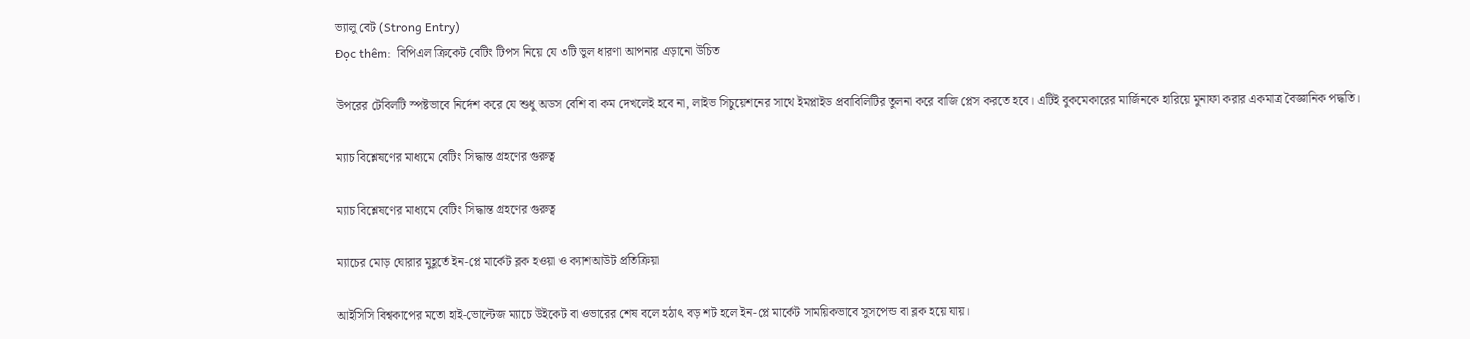ভ্যালু বেট (Strong Entry)
Đọc thêm:  বিপিএল ক্রিকেট বেটিং টিপস নিয়ে যে ৩টি ভুল ধারণা আপনার এড়ানো উচিত

উপরের টেবিলটি স্পষ্টভাবে নির্দেশ করে যে শুধু অডস বেশি বা কম দেখলেই হবে না, লাইভ সিচুয়েশনের সাথে ইমপ্লাইড প্রবাবিলিটির তুলনা করে বাজি প্লেস করতে হবে। এটিই বুকমেকারের মার্জিনকে হারিয়ে মুনাফা করার একমাত্র বৈজ্ঞানিক পদ্ধতি।

ম্যাচ বিশ্লেষণের মাধ্যমে বেটিং সিদ্ধান্ত গ্রহণের গুরুত্ব

ম্যাচ বিশ্লেষণের মাধ্যমে বেটিং সিদ্ধান্ত গ্রহণের গুরুত্ব

ম্যাচের মোড় ঘোরার মুহূর্তে ইন-প্লে মার্কেট ব্লক হওয়া ও ক্যাশআউট প্রতিক্রিয়া

আইসিসি বিশ্বকাপের মতো হাই-ভোল্টেজ ম্যাচে উইকেট বা ওভারের শেষ বলে হঠাৎ বড় শট হলে ইন-প্লে মার্কেট সাময়িকভাবে সুসপেন্ড বা ব্লক হয়ে যায়।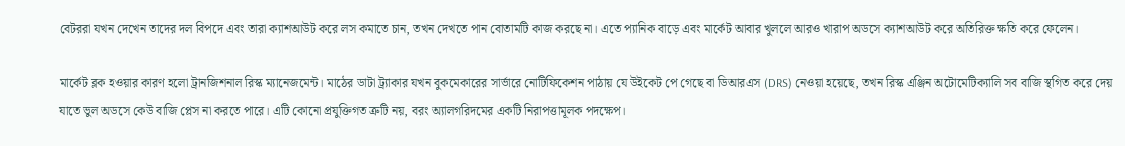বেটররা যখন দেখেন তাদের দল বিপদে এবং তারা ক্যাশআউট করে লস কমাতে চান, তখন দেখতে পান বোতামটি কাজ করছে না। এতে প্যানিক বাড়ে এবং মার্কেট আবার খুললে আরও খারাপ অডসে ক্যাশআউট করে অতিরিক্ত ক্ষতি করে ফেলেন।

মার্কেট ব্লক হওয়ার কারণ হলো ট্রানজিশনাল রিস্ক ম্যানেজমেন্ট। মাঠের ডাটা ট্র্যাকার যখন বুকমেকারের সার্ভারে নোটিফিকেশন পাঠায় যে উইকেট পে গেছে বা ডিআরএস (DRS) নেওয়া হয়েছে, তখন রিস্ক এঞ্জিন অটোমেটিক্যালি সব বাজি স্থগিত করে দেয় যাতে ভুল অডসে কেউ বাজি প্লেস না করতে পারে। এটি কোনো প্রযুক্তিগত ত্রুটি নয়, বরং অ্যালগরিদমের একটি নিরাপত্তামূলক পদক্ষেপ।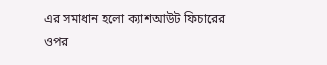এর সমাধান হলো ক্যাশআউট ফিচারের ওপর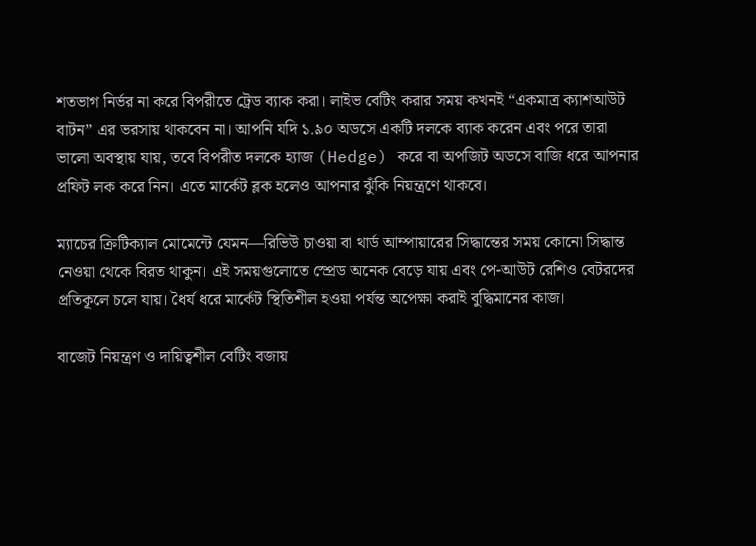শতভাগ নির্ভর না করে বিপরীতে ট্রেড ব্যাক করা। লাইভ বেটিং করার সময় কখনই “একমাত্র ক্যাশআউট বাটন” এর ভরসায় থাকবেন না। আপনি যদি ১.৯০ অডসে একটি দলকে ব্যাক করেন এবং পরে তারা ভালো অবস্থায় যায়, তবে বিপরীত দলকে হ্যাজ (Hedge) করে বা অপজিট অডসে বাজি ধরে আপনার প্রফিট লক করে নিন। এতে মার্কেট ব্লক হলেও আপনার ঝুঁকি নিয়ন্ত্রণে থাকবে।

ম্যাচের ক্রিটিক্যাল মোমেন্টে যেমন—রিভিউ চাওয়া বা থার্ড আম্পায়ারের সিদ্ধান্তের সময় কোনো সিদ্ধান্ত নেওয়া থেকে বিরত থাকুন। এই সময়গুলোতে স্প্রেড অনেক বেড়ে যায় এবং পে-আউট রেশিও বেটরদের প্রতিকূলে চলে যায়। ধৈর্য ধরে মার্কেট স্থিতিশীল হওয়া পর্যন্ত অপেক্ষা করাই বুদ্ধিমানের কাজ।

বাজেট নিয়ন্ত্রণ ও দায়িত্বশীল বেটিং বজায়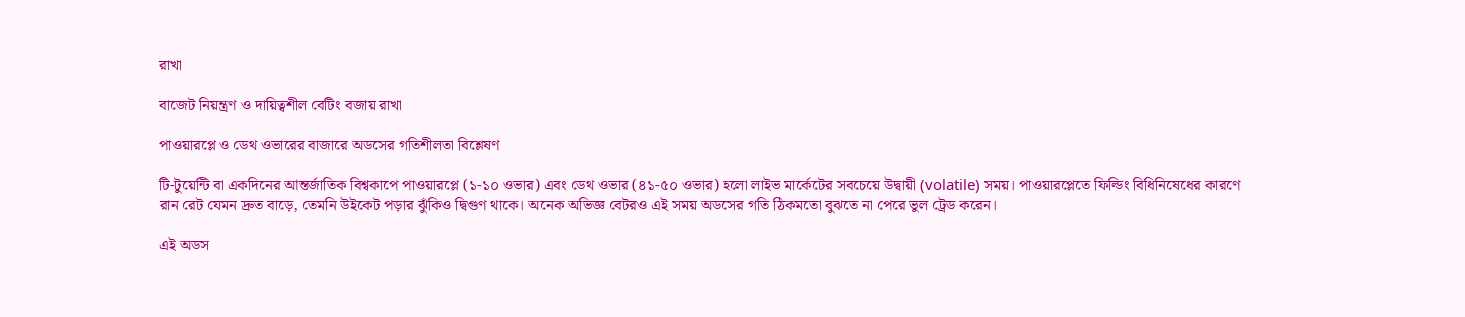রাখা

বাজেট নিয়ন্ত্রণ ও দায়িত্বশীল বেটিং বজায় রাখা

পাওয়ারপ্লে ও ডেথ ওভারের বাজারে অডসের গতিশীলতা বিশ্লেষণ

টি-টুয়েন্টি বা একদিনের আন্তর্জাতিক বিশ্বকাপে পাওয়ারপ্লে (১-১০ ওভার) এবং ডেথ ওভার (৪১-৫০ ওভার) হলো লাইভ মার্কেটের সবচেয়ে উদ্বায়ী (volatile) সময়। পাওয়ারপ্লেতে ফিল্ডিং বিধিনিষেধের কারণে রান রেট যেমন দ্রুত বাড়ে, তেমনি উইকেট পড়ার ঝুঁকিও দ্বিগুণ থাকে। অনেক অভিজ্ঞ বেটরও এই সময় অডসের গতি ঠিকমতো বুঝতে না পেরে ভুল ট্রেড করেন।

এই অডস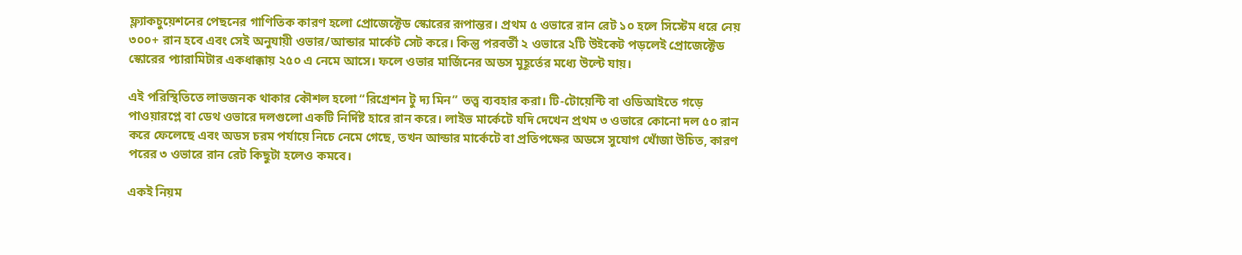ফ্ল্যাকচুয়েশনের পেছনের গাণিতিক কারণ হলো প্রোজেক্টেড স্কোরের রূপান্তর। প্রথম ৫ ওভারে রান রেট ১০ হলে সিস্টেম ধরে নেয় ৩০০+ রান হবে এবং সেই অনুযায়ী ওভার/আন্ডার মার্কেট সেট করে। কিন্তু পরবর্তী ২ ওভারে ২টি উইকেট পড়লেই প্রোজেক্টেড স্কোরের প্যারামিটার একধাক্কায় ২৫০ এ নেমে আসে। ফলে ওভার মার্জিনের অডস মুহূর্তের মধ্যে উল্টে যায়।

এই পরিস্থিতিতে লাভজনক থাকার কৌশল হলো “রিগ্রেশন টু দ্য মিন” তত্ত্ব ব্যবহার করা। টি-টোয়েন্টি বা ওডিআইতে গড়ে পাওয়ারপ্লে বা ডেথ ওভারে দলগুলো একটি নির্দিষ্ট হারে রান করে। লাইভ মার্কেটে যদি দেখেন প্রথম ৩ ওভারে কোনো দল ৫০ রান করে ফেলেছে এবং অডস চরম পর্যায়ে নিচে নেমে গেছে, তখন আন্ডার মার্কেটে বা প্রতিপক্ষের অডসে সুযোগ খোঁজা উচিত, কারণ পরের ৩ ওভারে রান রেট কিছুটা হলেও কমবে।

একই নিয়ম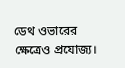ডেথ ওভারের ক্ষেত্রেও প্রযোজ্য।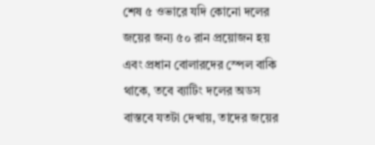শেষ ৫ ওভারে যদি কোনো দলের জয়ের জন্য ৫০ রান প্রয়োজন হয় এবং প্রধান বোলারদের স্পেল বাকি থাকে, তবে ব্যাটিং দলের অডস বাস্তবে যতটা দেখায়, তাদের জয়ের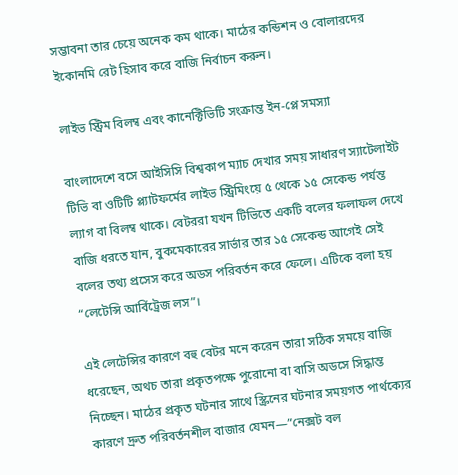সম্ভাবনা তার চেয়ে অনেক কম থাকে। মাঠের কন্ডিশন ও বোলারদের ইকোনমি রেট হিসাব করে বাজি নির্বাচন করুন।

লাইভ স্ট্রিম বিলম্ব এবং কানেক্টিভিটি সংক্রান্ত ইন-প্লে সমস্যা

বাংলাদেশে বসে আইসিসি বিশ্বকাপ ম্যাচ দেখার সময় সাধারণ স্যাটেলাইট টিভি বা ওটিটি প্ল্যাটফর্মের লাইভ স্ট্রিমিংয়ে ৫ থেকে ১৫ সেকেন্ড পর্যন্ত ল্যাগ বা বিলম্ব থাকে। বেটররা যখন টিভিতে একটি বলের ফলাফল দেখে বাজি ধরতে যান, বুকমেকারের সার্ভার তার ১৫ সেকেন্ড আগেই সেই বলের তথ্য প্রসেস করে অডস পরিবর্তন করে ফেলে। এটিকে বলা হয় “লেটেন্সি আর্বিট্রেজ লস”।

এই লেটেন্সির কারণে বহু বেটর মনে করেন তারা সঠিক সময়ে বাজি ধরেছেন, অথচ তারা প্রকৃতপক্ষে পুরোনো বা বাসি অডসে সিদ্ধান্ত নিচ্ছেন। মাঠের প্রকৃত ঘটনার সাথে স্ক্রিনের ঘটনার সময়গত পার্থক্যের কারণে দ্রুত পরিবর্তনশীল বাজার যেমন—”নেক্সট বল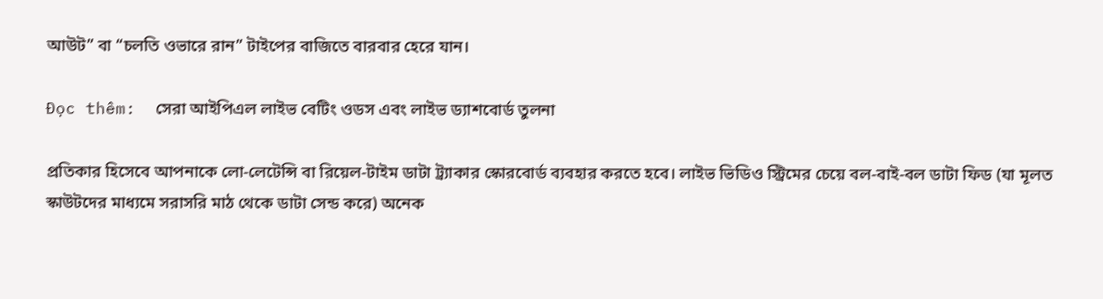আউট” বা “চলতি ওভারে রান” টাইপের বাজিতে বারবার হেরে যান।

Đọc thêm:  সেরা আইপিএল লাইভ বেটিং ওডস এবং লাইভ ড্যাশবোর্ড তুলনা

প্রতিকার হিসেবে আপনাকে লো-লেটেন্সি বা রিয়েল-টাইম ডাটা ট্র্যাকার স্কোরবোর্ড ব্যবহার করতে হবে। লাইভ ভিডিও স্ট্রিমের চেয়ে বল-বাই-বল ডাটা ফিড (যা মূলত স্কাউটদের মাধ্যমে সরাসরি মাঠ থেকে ডাটা সেন্ড করে) অনেক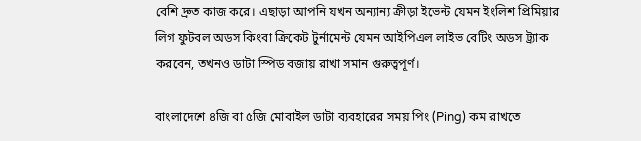বেশি দ্রুত কাজ করে। এছাড়া আপনি যখন অন্যান্য ক্রীড়া ইভেন্ট যেমন ইংলিশ প্রিমিয়ার লিগ ফুটবল অডস কিংবা ক্রিকেট টুর্নামেন্ট যেমন আইপিএল লাইভ বেটিং অডস ট্র্যাক করবেন, তখনও ডাটা স্পিড বজায় রাখা সমান গুরুত্বপূর্ণ।

বাংলাদেশে ৪জি বা ৫জি মোবাইল ডাটা ব্যবহারের সময় পিং (Ping) কম রাখতে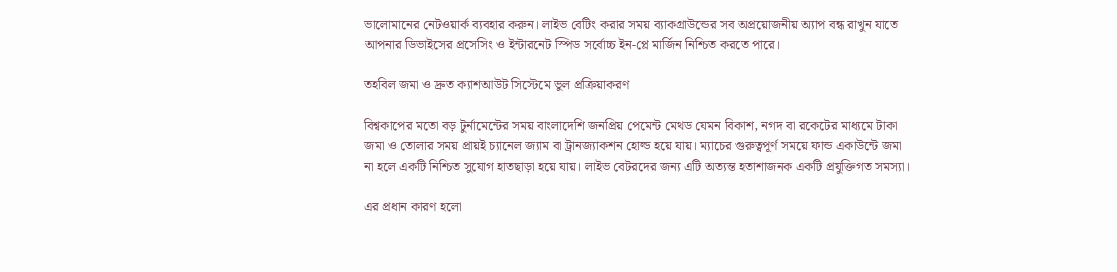ভালোমানের নেটওয়ার্ক ব্যবহার করুন। লাইভ বেটিং করার সময় ব্যাকগ্রাউন্ডের সব অপ্রয়োজনীয় অ্যাপ বন্ধ রাখুন যাতে আপনার ডিভাইসের প্রসেসিং ও ইন্টারনেট স্পিড সর্বোচ্চ ইন-প্লে মার্জিন নিশ্চিত করতে পারে।

তহবিল জমা ও দ্রুত ক্যাশআউট সিস্টেমে ভুল প্রক্রিয়াকরণ

বিশ্বকাপের মতো বড় টুর্নামেন্টের সময় বাংলাদেশি জনপ্রিয় পেমেন্ট মেথড যেমন বিকাশ, নগদ বা রকেটের মাধ্যমে টাকা জমা ও তোলার সময় প্রায়ই চ্যানেল জ্যাম বা ট্রানজ্যাকশন হোল্ড হয়ে যায়। ম্যাচের গুরুত্বপূর্ণ সময়ে ফান্ড একাউন্টে জমা না হলে একটি নিশ্চিত সুযোগ হাতছাড়া হয়ে যায়। লাইভ বেটরদের জন্য এটি অত্যন্ত হতাশাজনক একটি প্রযুক্তিগত সমস্যা।

এর প্রধান কারণ হলো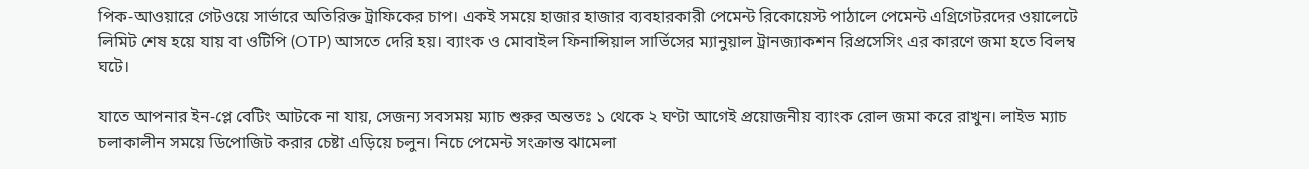পিক-আওয়ারে গেটওয়ে সার্ভারে অতিরিক্ত ট্রাফিকের চাপ। একই সময়ে হাজার হাজার ব্যবহারকারী পেমেন্ট রিকোয়েস্ট পাঠালে পেমেন্ট এগ্রিগেটরদের ওয়ালেটে লিমিট শেষ হয়ে যায় বা ওটিপি (OTP) আসতে দেরি হয়। ব্যাংক ও মোবাইল ফিনান্সিয়াল সার্ভিসের ম্যানুয়াল ট্রানজ্যাকশন রিপ্রসেসিং এর কারণে জমা হতে বিলম্ব ঘটে।

যাতে আপনার ইন-প্লে বেটিং আটকে না যায়, সেজন্য সবসময় ম্যাচ শুরুর অন্ততঃ ১ থেকে ২ ঘণ্টা আগেই প্রয়োজনীয় ব্যাংক রোল জমা করে রাখুন। লাইভ ম্যাচ চলাকালীন সময়ে ডিপোজিট করার চেষ্টা এড়িয়ে চলুন। নিচে পেমেন্ট সংক্রান্ত ঝামেলা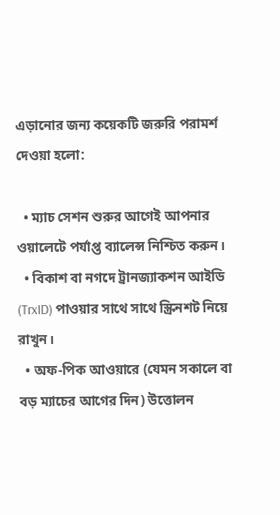এড়ানোর জন্য কয়েকটি জরুরি পরামর্শ দেওয়া হলো:

  • ম্যাচ সেশন শুরুর আগেই আপনার ওয়ালেটে পর্যাপ্ত ব্যালেন্স নিশ্চিত করুন।
  • বিকাশ বা নগদে ট্রানজ্যাকশন আইডি (TrxID) পাওয়ার সাথে সাথে স্ক্রিনশট নিয়ে রাখুন।
  • অফ-পিক আওয়ারে (যেমন সকালে বা বড় ম্যাচের আগের দিন) উত্তোলন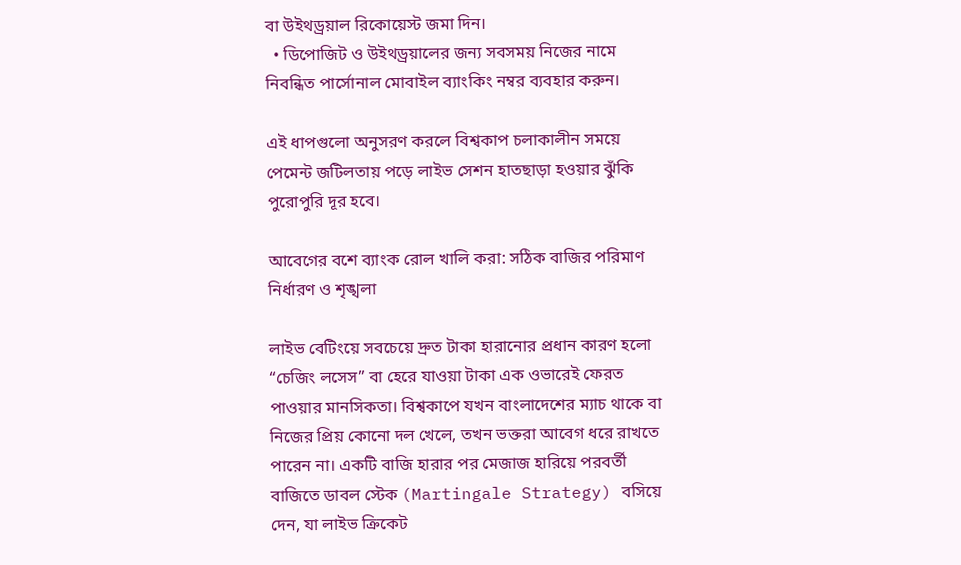বা উইথড্রয়াল রিকোয়েস্ট জমা দিন।
  • ডিপোজিট ও উইথড্রয়ালের জন্য সবসময় নিজের নামে নিবন্ধিত পার্সোনাল মোবাইল ব্যাংকিং নম্বর ব্যবহার করুন।

এই ধাপগুলো অনুসরণ করলে বিশ্বকাপ চলাকালীন সময়ে পেমেন্ট জটিলতায় পড়ে লাইভ সেশন হাতছাড়া হওয়ার ঝুঁকি পুরোপুরি দূর হবে।

আবেগের বশে ব্যাংক রোল খালি করা: সঠিক বাজির পরিমাণ নির্ধারণ ও শৃঙ্খলা

লাইভ বেটিংয়ে সবচেয়ে দ্রুত টাকা হারানোর প্রধান কারণ হলো “চেজিং লসেস” বা হেরে যাওয়া টাকা এক ওভারেই ফেরত পাওয়ার মানসিকতা। বিশ্বকাপে যখন বাংলাদেশের ম্যাচ থাকে বা নিজের প্রিয় কোনো দল খেলে, তখন ভক্তরা আবেগ ধরে রাখতে পারেন না। একটি বাজি হারার পর মেজাজ হারিয়ে পরবর্তী বাজিতে ডাবল স্টেক (Martingale Strategy) বসিয়ে দেন, যা লাইভ ক্রিকেট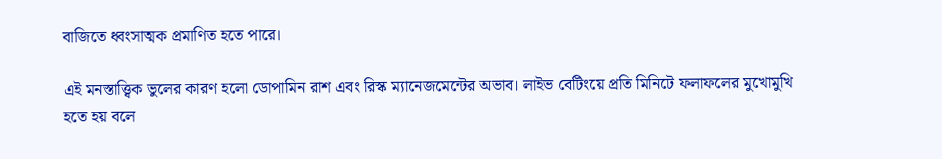বাজিতে ধ্বংসাত্মক প্রমাণিত হতে পারে।

এই মনস্তাত্ত্বিক ভুলের কারণ হলো ডোপামিন রাশ এবং রিস্ক ম্যানেজমেন্টের অভাব। লাইভ বেটিংয়ে প্রতি মিনিটে ফলাফলের মুখোমুখি হতে হয় বলে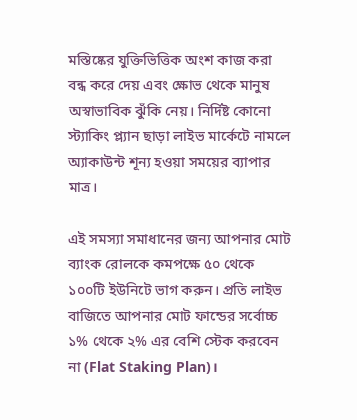মস্তিষ্কের যুক্তিভিত্তিক অংশ কাজ করা বন্ধ করে দেয় এবং ক্ষোভ থেকে মানুষ অস্বাভাবিক ঝুঁকি নেয়। নির্দিষ্ট কোনো স্ট্যাকিং প্ল্যান ছাড়া লাইভ মার্কেটে নামলে অ্যাকাউন্ট শূন্য হওয়া সময়ের ব্যাপার মাত্র।

এই সমস্যা সমাধানের জন্য আপনার মোট ব্যাংক রোলকে কমপক্ষে ৫০ থেকে ১০০টি ইউনিটে ভাগ করুন। প্রতি লাইভ বাজিতে আপনার মোট ফান্ডের সর্বোচ্চ ১% থেকে ২% এর বেশি স্টেক করবেন না (Flat Staking Plan)।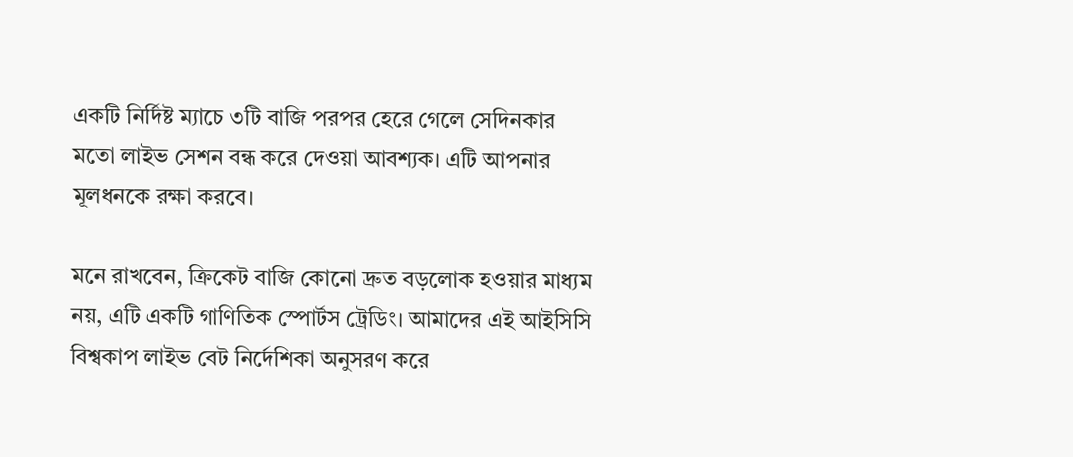একটি নির্দিষ্ট ম্যাচে ৩টি বাজি পরপর হেরে গেলে সেদিনকার মতো লাইভ সেশন বন্ধ করে দেওয়া আবশ্যক। এটি আপনার মূলধনকে রক্ষা করবে।

মনে রাখবেন, ক্রিকেট বাজি কোনো দ্রুত বড়লোক হওয়ার মাধ্যম নয়, এটি একটি গাণিতিক স্পোর্টস ট্রেডিং। আমাদের এই আইসিসি বিশ্বকাপ লাইভ বেট নির্দেশিকা অনুসরণ করে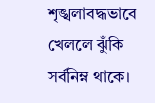শৃঙ্খলাবদ্ধভাবে খেললে ঝুঁকি সর্বনিম্ন থাকে।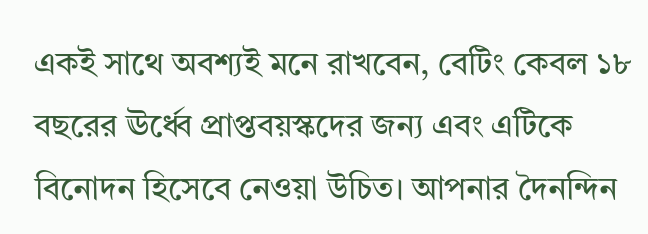একই সাথে অবশ্যই মনে রাখবেন, বেটিং কেবল ১৮ বছরের ঊর্ধ্বে প্রাপ্তবয়স্কদের জন্য এবং এটিকে বিনোদন হিসেবে নেওয়া উচিত। আপনার দৈনন্দিন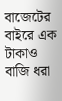বাজেটের বাইরে এক টাকাও বাজি ধরা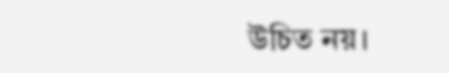উচিত নয়।